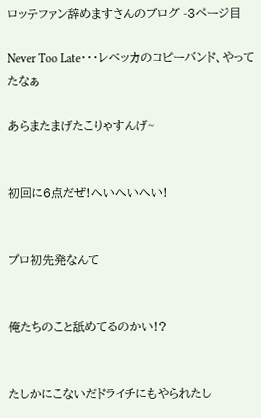ロッテファン辞めますさんのブログ -3ページ目

Never Too Late・・・レベッカのコピーバンド、やってたなぁ

あらまたまげたこりゃすんげ~


初回に6点だぜ!へいへいへい!


プロ初先発なんて


俺たちのこと舐めてるのかい!?


たしかにこないだドライチにもやられたし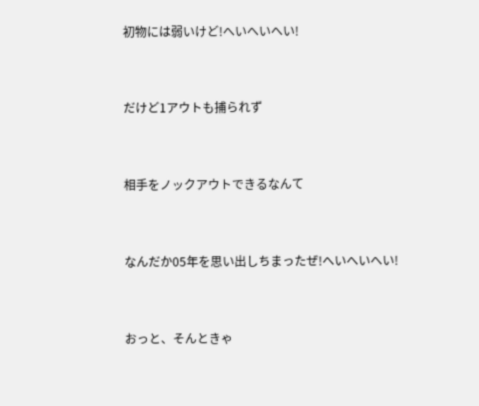初物には弱いけど!へいへいへい!


だけど1アウトも捕られず


相手をノックアウトできるなんて


なんだか05年を思い出しちまったぜ!へいへいへい!


おっと、そんときゃ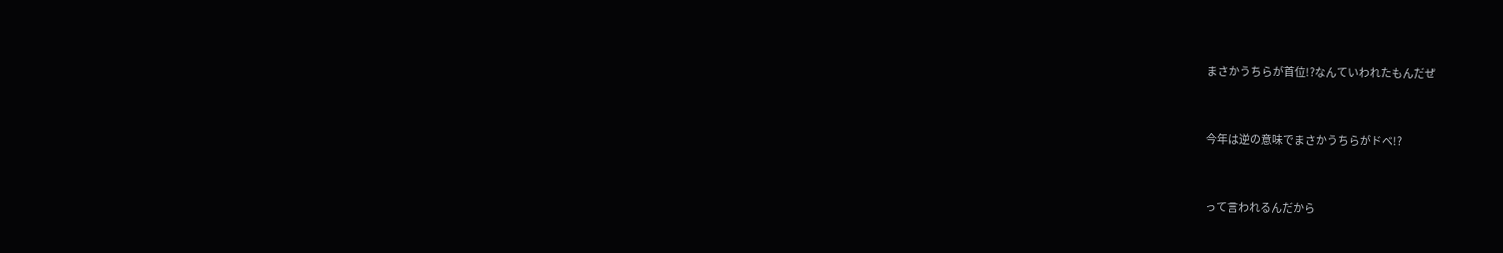まさかうちらが首位!?なんていわれたもんだぜ


今年は逆の意味でまさかうちらがドベ!?


って言われるんだから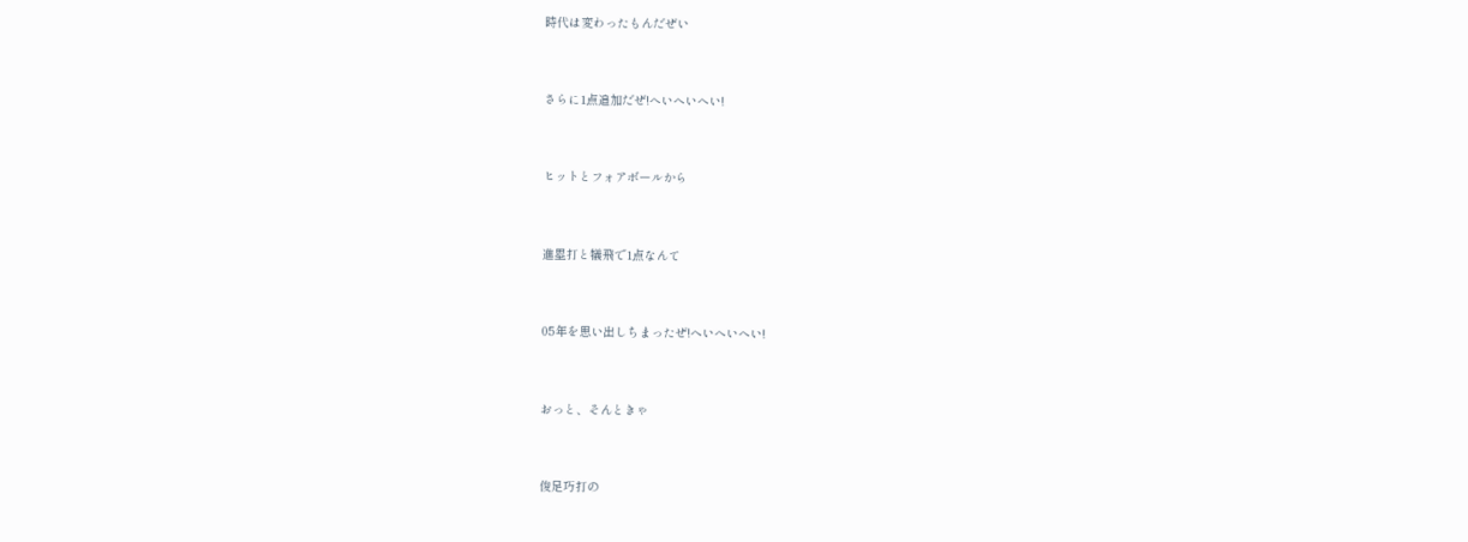時代は変わったもんだぜい


さらに1点追加だぜ!へいへいへい!


ヒットとフォアボールから


進塁打と犠飛で1点なんて


05年を思い出しちまったぜ!へいへいへい!


おっと、そんときゃ


俊足巧打の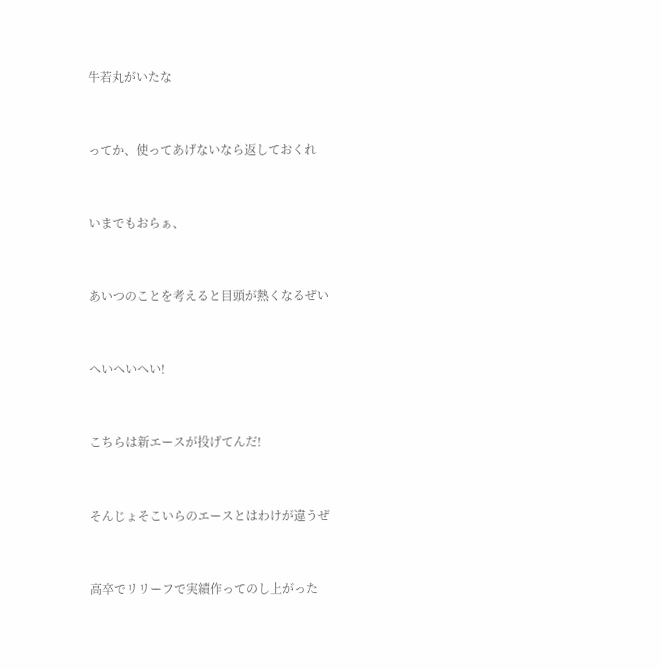牛若丸がいたな


ってか、使ってあげないなら返しておくれ


いまでもおらぁ、


あいつのことを考えると目頭が熱くなるぜい


へいへいへい!


こちらは新エースが投げてんだ!


そんじょそこいらのエースとはわけが違うぜ


高卒でリリーフで実績作ってのし上がった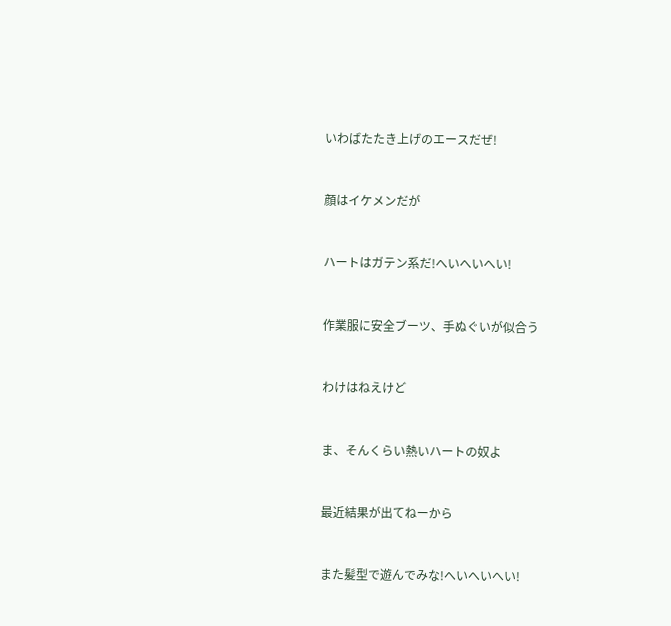いわばたたき上げのエースだぜ!


顔はイケメンだが


ハートはガテン系だ!へいへいへい!


作業服に安全ブーツ、手ぬぐいが似合う


わけはねえけど


ま、そんくらい熱いハートの奴よ


最近結果が出てねーから


また髪型で遊んでみな!へいへいへい!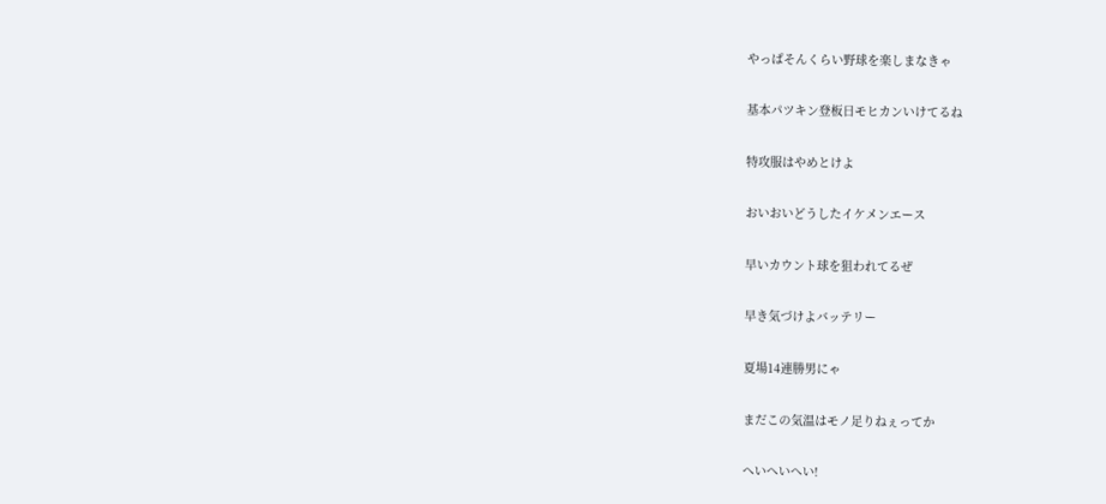やっぱそんくらい野球を楽しまなきゃ


基本パツキン登板日モヒカンいけてるね


特攻服はやめとけよ


おいおいどうしたイケメンエース


早いカウント球を狙われてるぜ


早き気づけよバッテリー


夏場14連勝男にゃ


まだこの気温はモノ足りねぇってか


へいへいへい!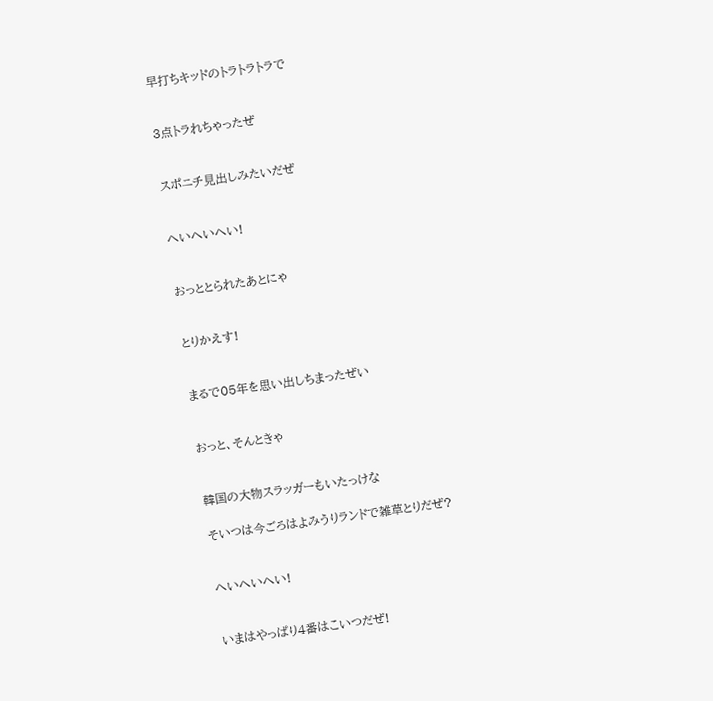早打ちキッドのトラトラトラで


3点トラれちゃったぜ


スポニチ見出しみたいだぜ


へいへいへい!


おっととられたあとにゃ


とりかえす!


まるで05年を思い出しちまったぜい


おっと、そんときゃ


韓国の大物スラッガーもいたっけな

そいつは今ごろはよみうりランドで雑草とりだぜ?


へいへいへい!


いまはやっぱり4番はこいつだぜ!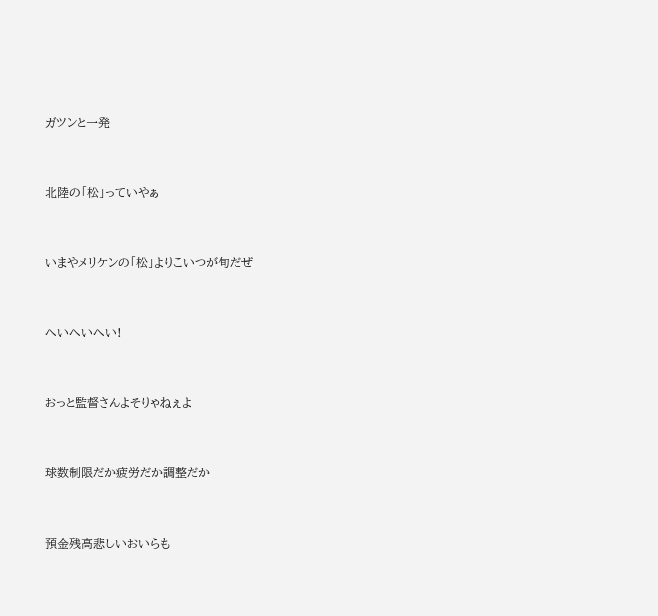ガツンと一発


北陸の「松」っていやぁ


いまやメリケンの「松」よりこいつが旬だぜ


へいへいへい!


おっと監督さんよそりゃねぇよ


球数制限だか疲労だか調整だか


預金残高悲しいおいらも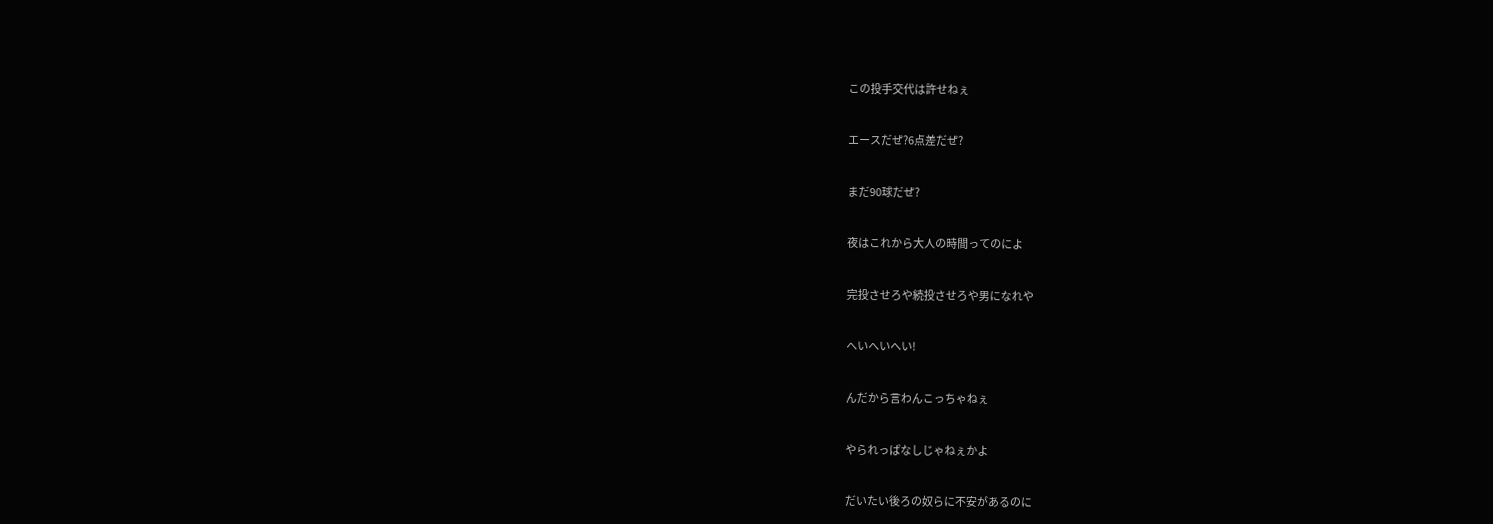この投手交代は許せねぇ


エースだぜ?6点差だぜ?


まだ90球だぜ?


夜はこれから大人の時間ってのによ


完投させろや続投させろや男になれや


へいへいへい!


んだから言わんこっちゃねぇ


やられっぱなしじゃねぇかよ


だいたい後ろの奴らに不安があるのに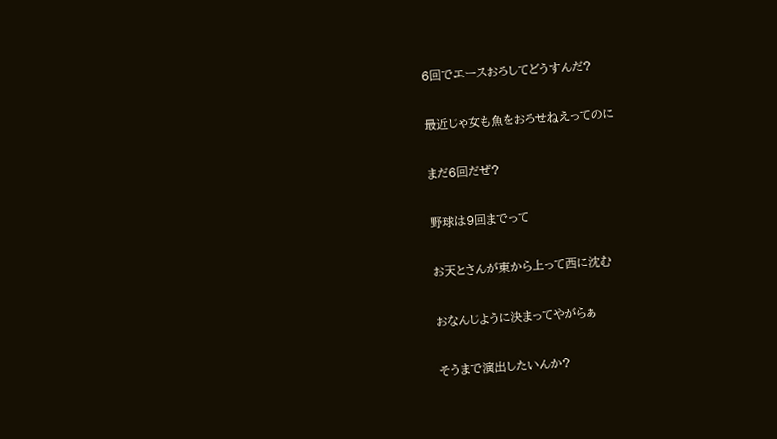6回でエースおろしてどうすんだ?


最近じゃ女も魚をおろせねえってのに


まだ6回だぜ?


野球は9回までって


お天とさんが東から上って西に沈む


おなんじように決まってやがらぁ


そうまで演出したいんか?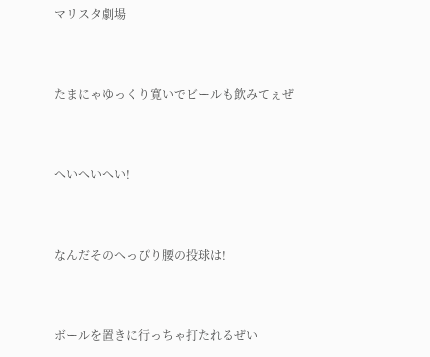マリスタ劇場


たまにゃゆっくり寛いでビールも飲みてぇぜ


へいへいへい!


なんだそのへっぴり腰の投球は!


ボールを置きに行っちゃ打たれるぜい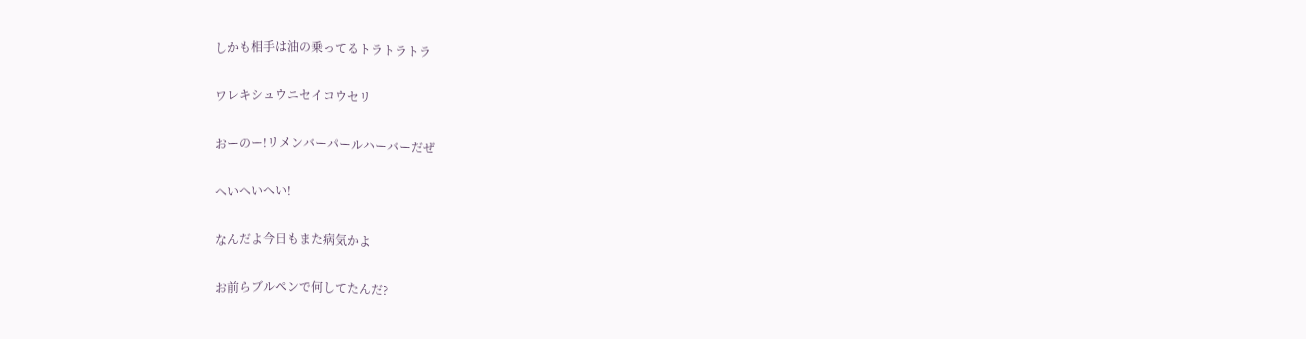しかも相手は油の乗ってるトラトラトラ


ワレキシュウニセイコウセリ


おーのー!リメンバーパールハーバーだぜ


へいへいへい!


なんだよ今日もまた病気かよ


お前らブルペンで何してたんだ?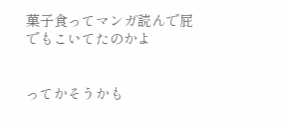菓子食ってマンガ読んで屁でもこいてたのかよ


ってかそうかも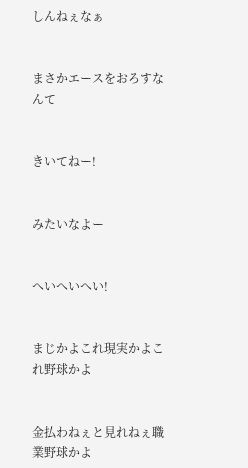しんねぇなぁ


まさかエースをおろすなんて


きいてねー!


みたいなよー


へいへいへい!


まじかよこれ現実かよこれ野球かよ


金払わねぇと見れねぇ職業野球かよ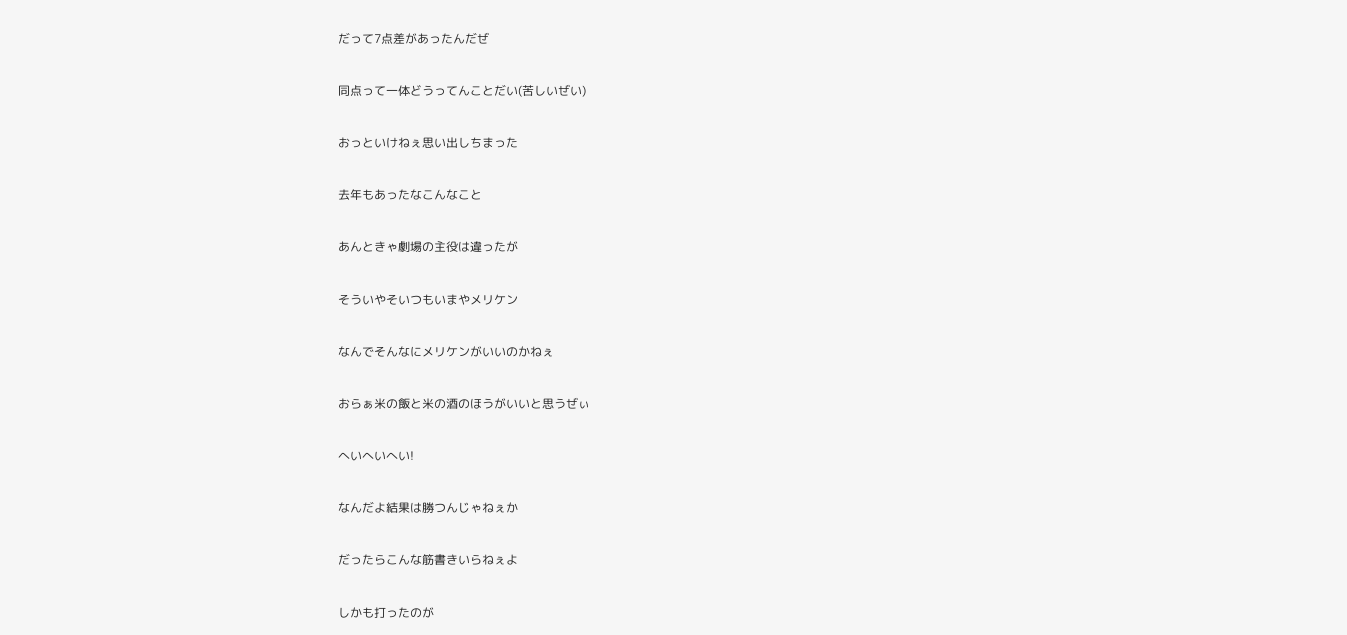だって7点差があったんだぜ


同点って一体どうってんことだい(苦しいぜい)


おっといけねぇ思い出しちまった


去年もあったなこんなこと


あんときゃ劇場の主役は違ったが


そういやそいつもいまやメリケン


なんでそんなにメリケンがいいのかねぇ


おらぁ米の飯と米の酒のほうがいいと思うぜぃ


へいへいへい!


なんだよ結果は勝つんじゃねぇか


だったらこんな筋書きいらねぇよ


しかも打ったのが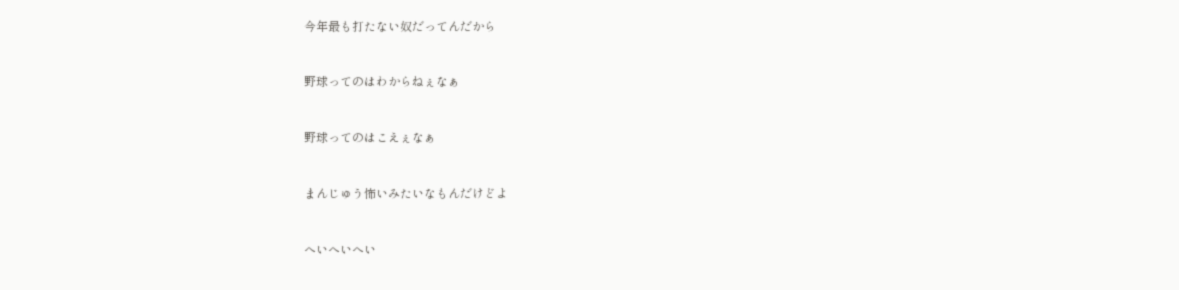今年最も打たない奴だってんだから


野球ってのはわからねぇなぁ


野球ってのはこえぇなぁ


まんじゅう怖いみたいなもんだけどよ


へいへいへい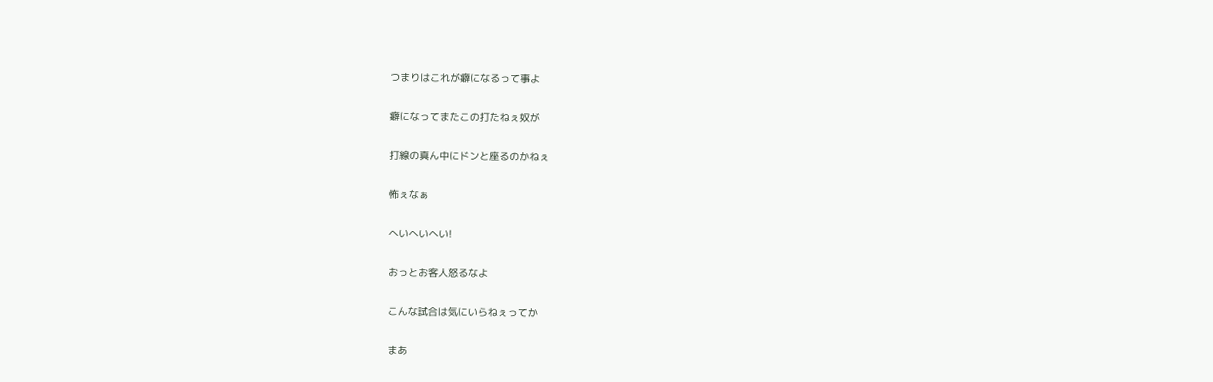つまりはこれが癖になるって事よ


癖になってまたこの打たねぇ奴が


打線の真ん中にドンと座るのかねぇ


怖ぇなぁ


へいへいへい!


おっとお客人怒るなよ


こんな試合は気にいらねぇってか


まあ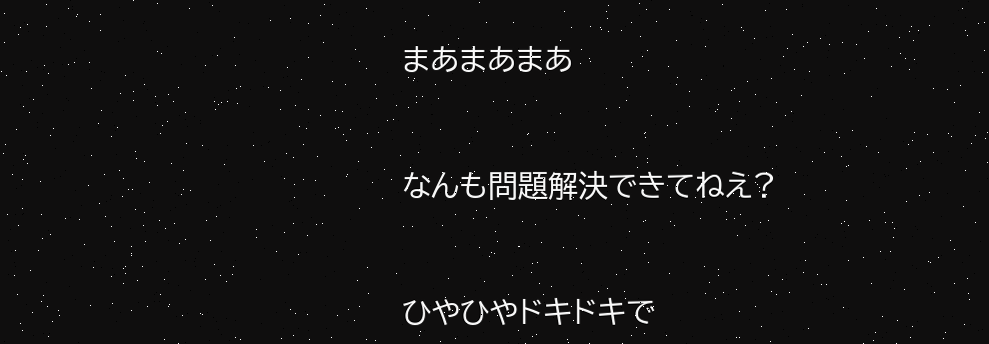まあまあまあ


なんも問題解決できてねえ?


ひやひやドキドキで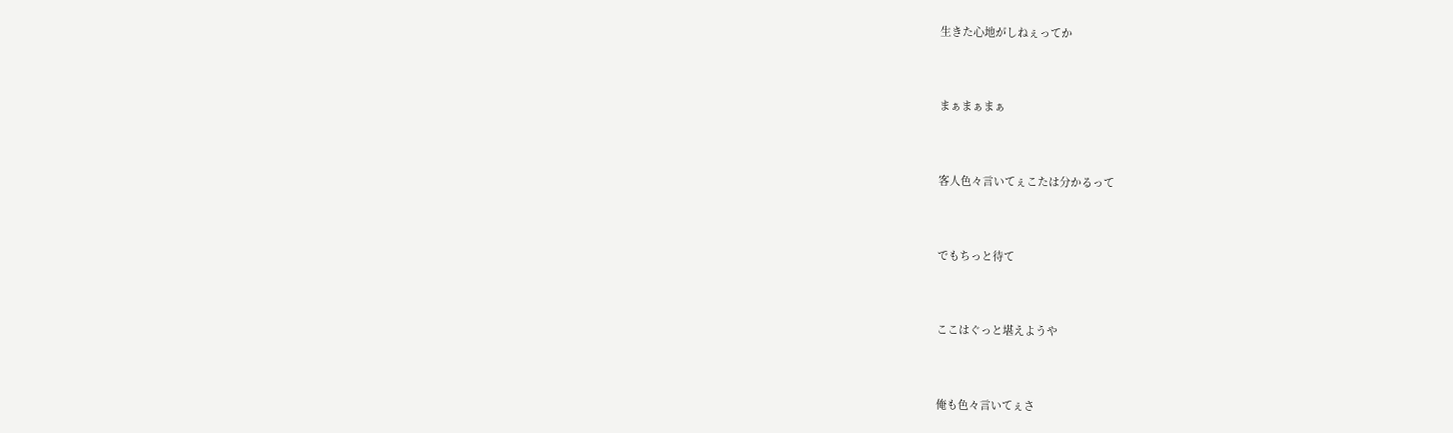生きた心地がしねぇってか


まぁまぁまぁ


客人色々言いてぇこたは分かるって


でもちっと待て


ここはぐっと堪えようや


俺も色々言いてぇさ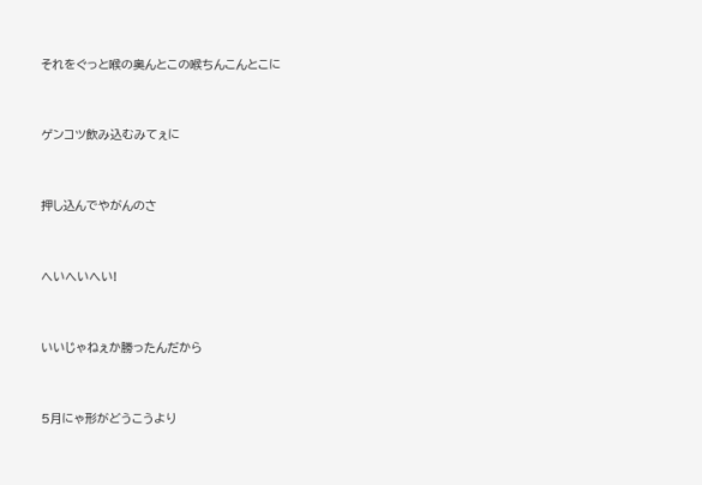それをぐっと喉の奥んとこの喉ちんこんとこに


ゲンコツ飲み込むみてぇに


押し込んでやがんのさ


へいへいへい!


いいじゃねぇか勝ったんだから


5月にゃ形がどうこうより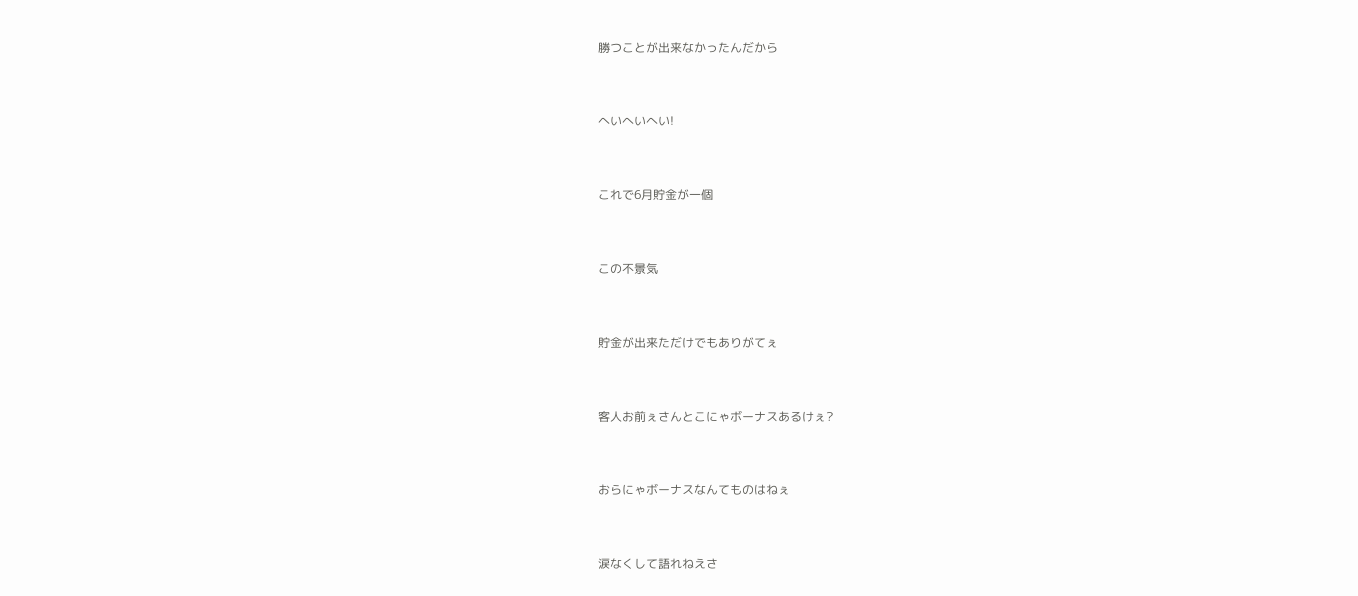勝つことが出来なかったんだから


へいへいへい!


これで6月貯金が一個


この不景気


貯金が出来ただけでもありがてぇ


客人お前ぇさんとこにゃボーナスあるけぇ?


おらにゃボーナスなんてものはねぇ


涙なくして語れねえさ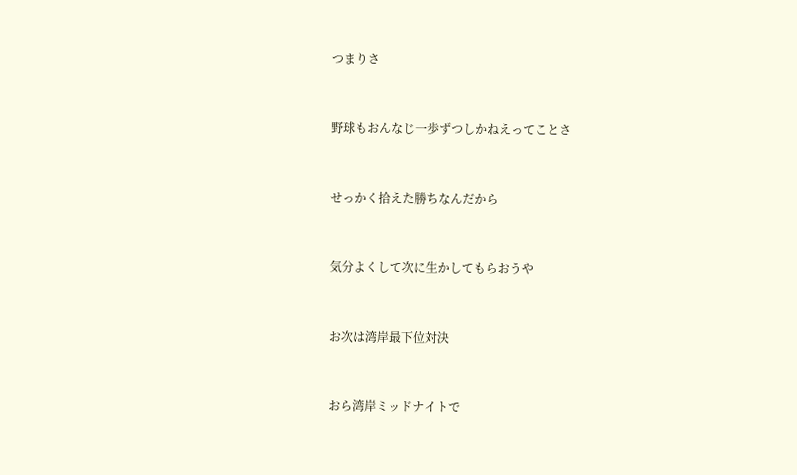つまりさ


野球もおんなじ一歩ずつしかねえってことさ


せっかく拾えた勝ちなんだから


気分よくして次に生かしてもらおうや


お次は湾岸最下位対決


おら湾岸ミッドナイトで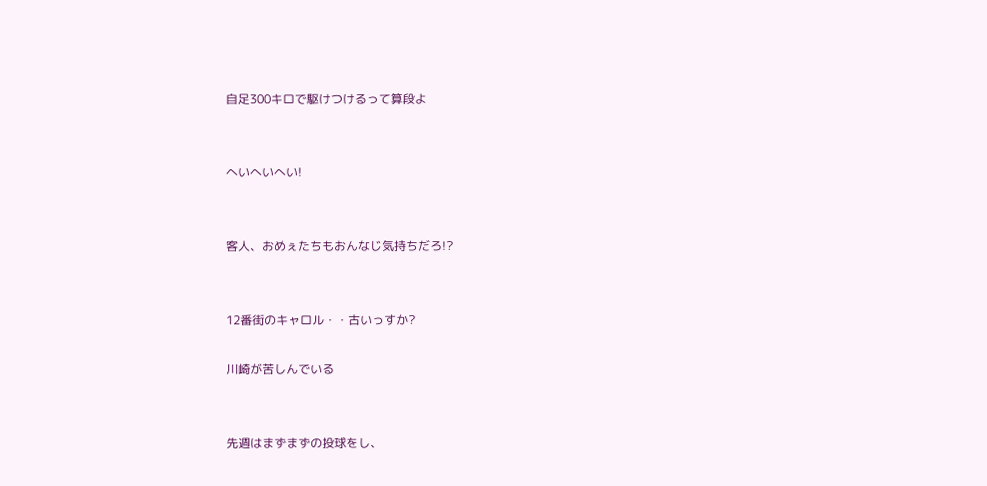自足300キロで駆けつけるって算段よ


へいへいへい!


客人、おめぇたちもおんなじ気持ちだろ!?


12番街のキャロル・・古いっすか?

川崎が苦しんでいる


先週はまずまずの投球をし、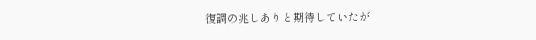復調の兆しありと期待していたが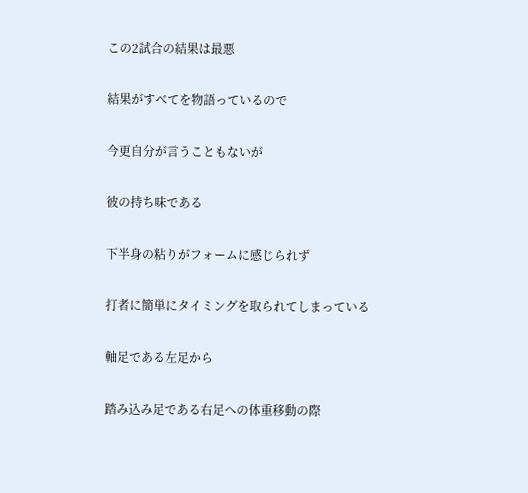この2試合の結果は最悪


結果がすべてを物語っているので


今更自分が言うこともないが


彼の持ち味である


下半身の粘りがフォームに感じられず


打者に簡単にタイミングを取られてしまっている


軸足である左足から


踏み込み足である右足への体重移動の際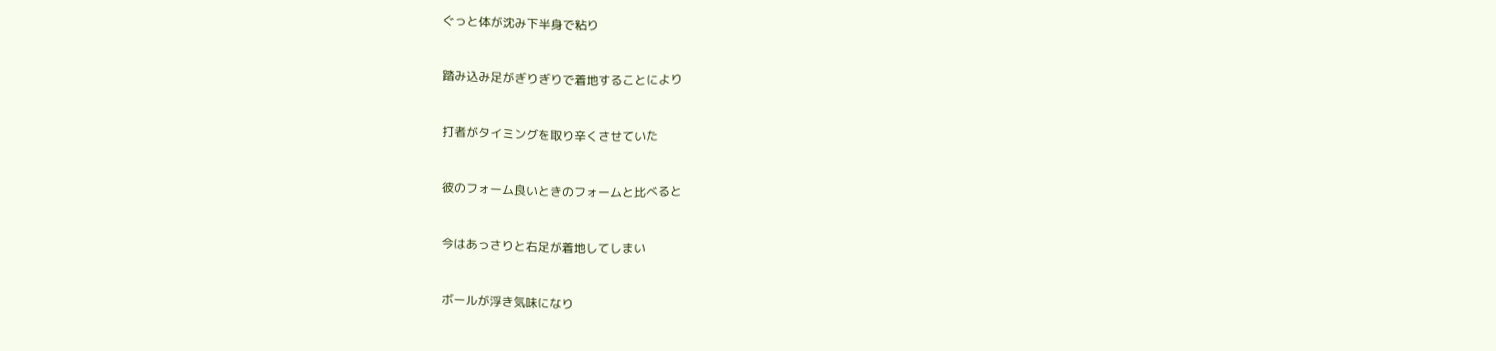ぐっと体が沈み下半身で粘り


踏み込み足がぎりぎりで着地することにより


打者がタイミングを取り辛くさせていた


彼のフォーム良いときのフォームと比べると


今はあっさりと右足が着地してしまい


ボールが浮き気味になり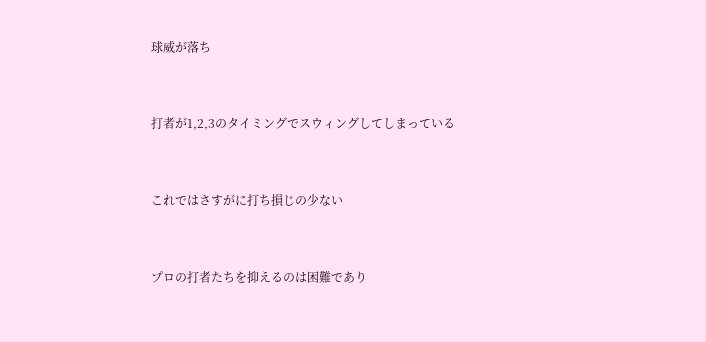球威が落ち


打者が1,2,3のタイミングでスウィングしてしまっている


これではさすがに打ち損じの少ない


プロの打者たちを抑えるのは困難であり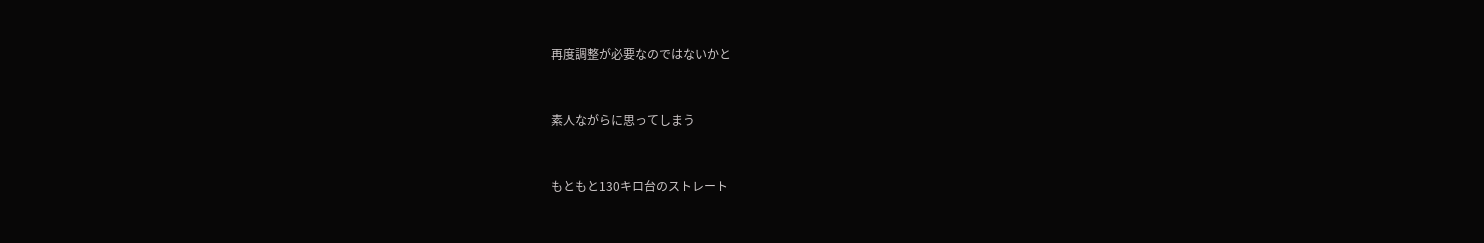再度調整が必要なのではないかと


素人ながらに思ってしまう


もともと130キロ台のストレート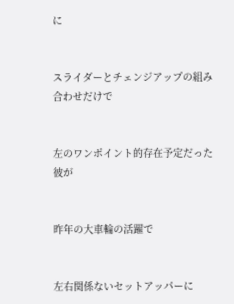に


スライダーとチェンジアップの組み合わせだけで


左のワンポイント的存在予定だった彼が


昨年の大車輪の活躍で


左右関係ないセットアッパーに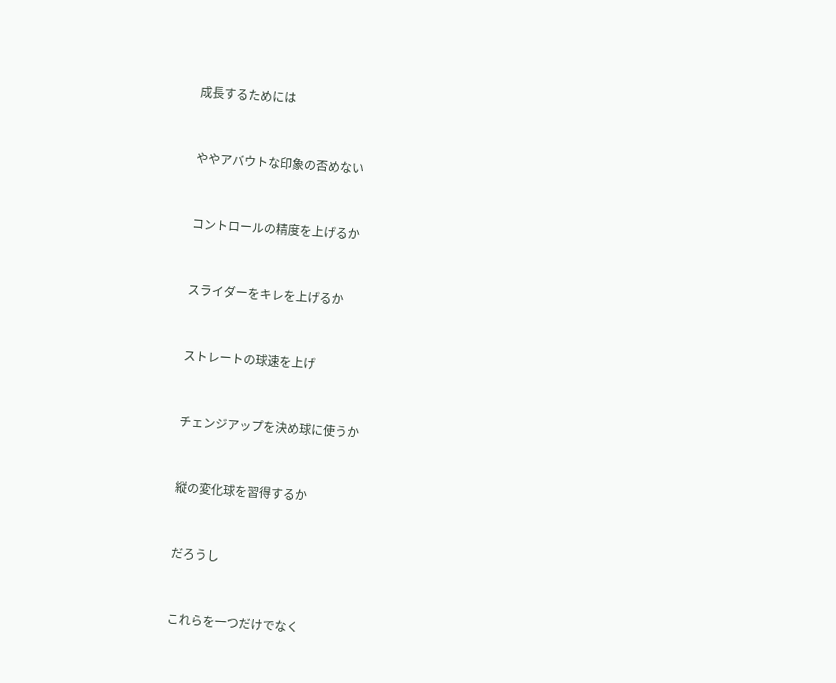成長するためには


ややアバウトな印象の否めない


コントロールの精度を上げるか


スライダーをキレを上げるか


ストレートの球速を上げ


チェンジアップを決め球に使うか


縦の変化球を習得するか


だろうし


これらを一つだけでなく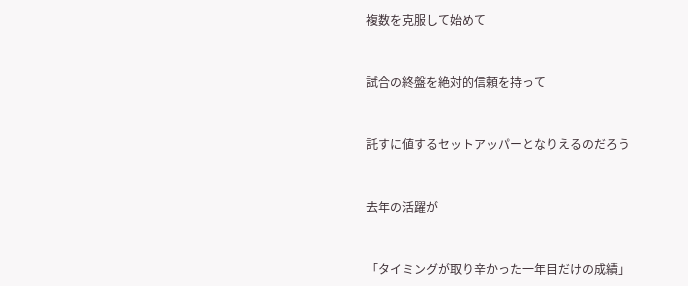複数を克服して始めて


試合の終盤を絶対的信頼を持って


託すに値するセットアッパーとなりえるのだろう


去年の活躍が


「タイミングが取り辛かった一年目だけの成績」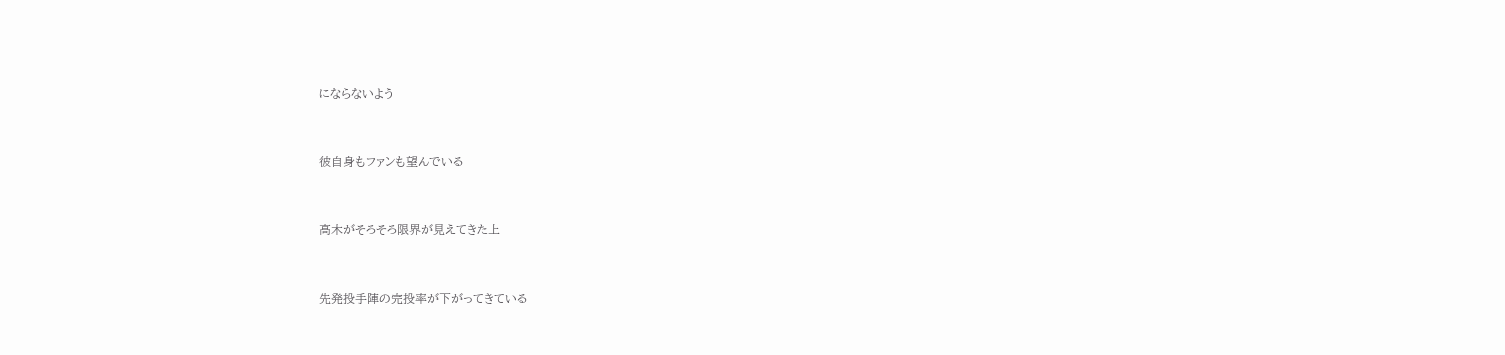にならないよう


彼自身もファンも望んでいる


高木がそろそろ限界が見えてきた上


先発投手陣の完投率が下がってきている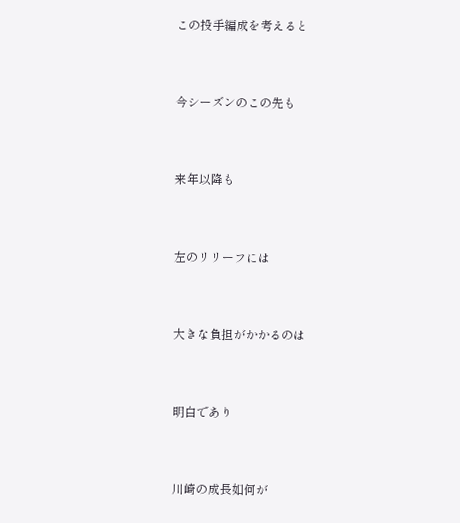この投手編成を考えると


今シーズンのこの先も


来年以降も


左のリリーフには


大きな負担がかかるのは


明白であり


川崎の成長如何が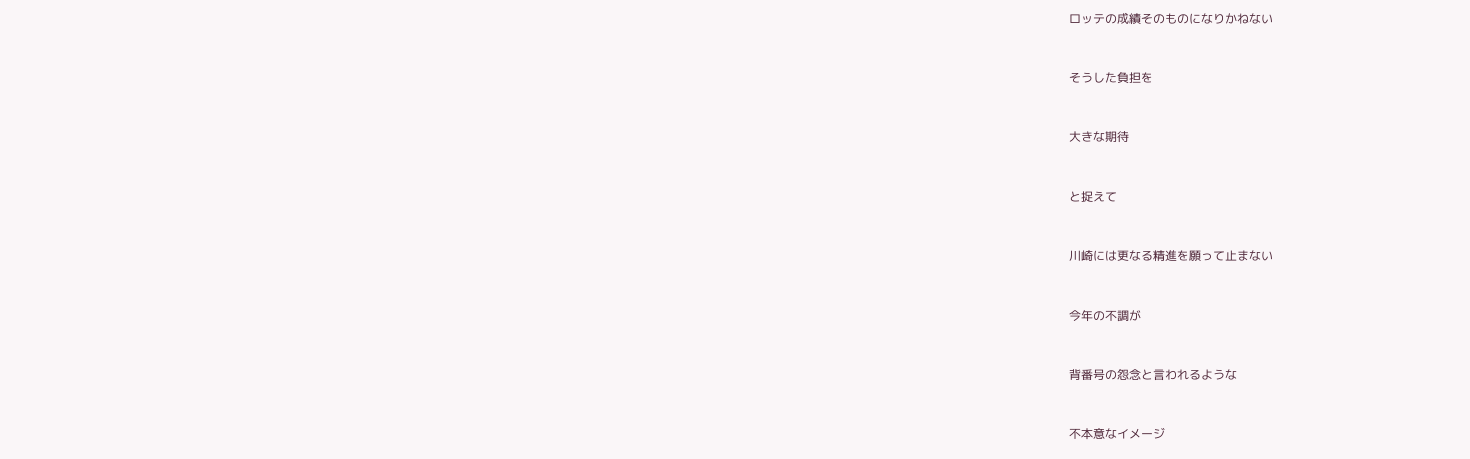ロッテの成績そのものになりかねない


そうした負担を


大きな期待


と捉えて


川崎には更なる精進を願って止まない


今年の不調が


背番号の怨念と言われるような


不本意なイメージ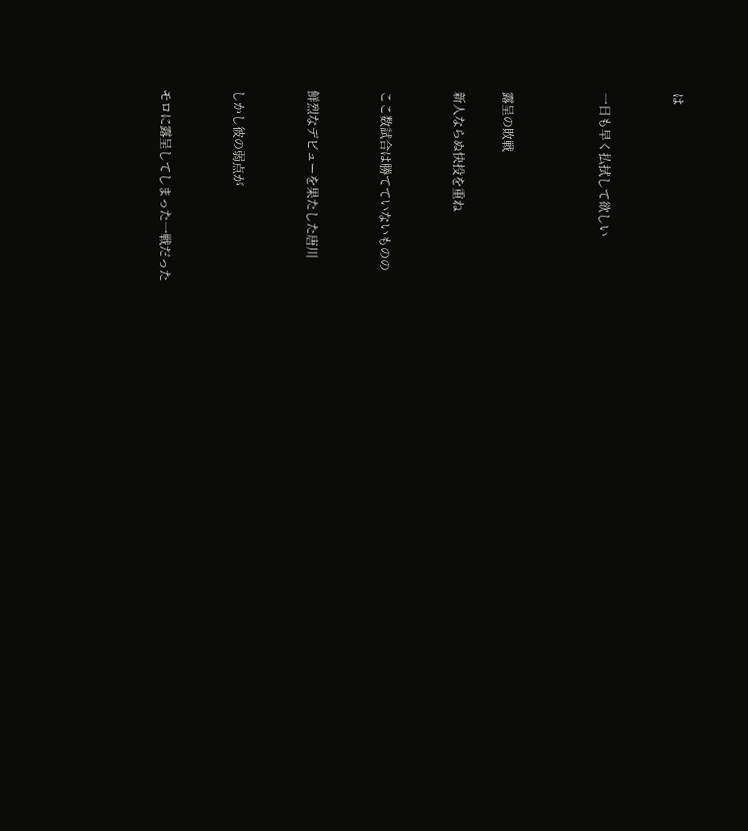は


一日も早く払拭して欲しい



露呈の敗戦

新人ならぬ快投を重ね


ここ数試合は勝てていないものの


鮮烈なデビューを果たした唐川


しかし彼の弱点が


モロに露呈してしまった一戦だった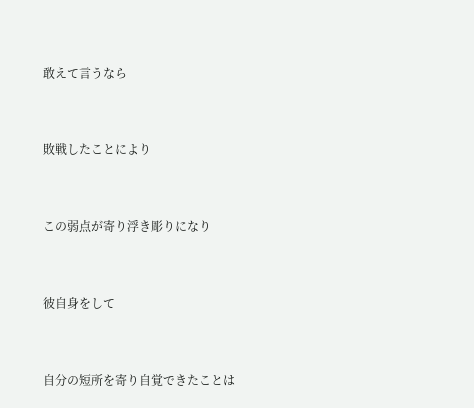敢えて言うなら


敗戦したことにより


この弱点が寄り浮き彫りになり


彼自身をして


自分の短所を寄り自覚できたことは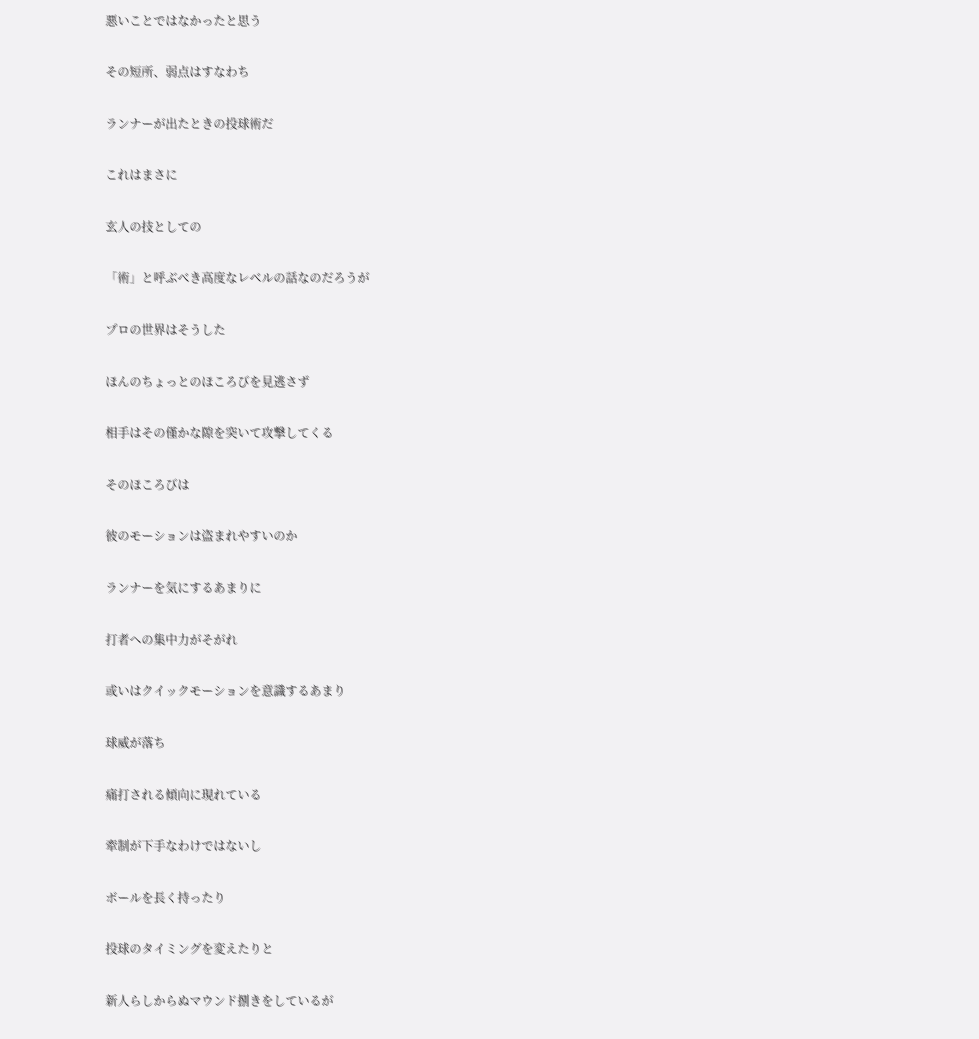悪いことではなかったと思う


その短所、弱点はすなわち


ランナーが出たときの投球術だ


これはまさに


玄人の技としての


「術」と呼ぶべき高度なレベルの話なのだろうが


プロの世界はそうした


ほんのちょっとのほころびを見逃さず


相手はその僅かな隙を突いて攻撃してくる


そのほころびは


彼のモーションは盗まれやすいのか


ランナーを気にするあまりに


打者への集中力がそがれ


或いはクイックモーションを意識するあまり


球威が落ち


痛打される傾向に現れている


牽制が下手なわけではないし


ボールを長く持ったり


投球のタイミングを変えたりと


新人らしからぬマウンド捌きをしているが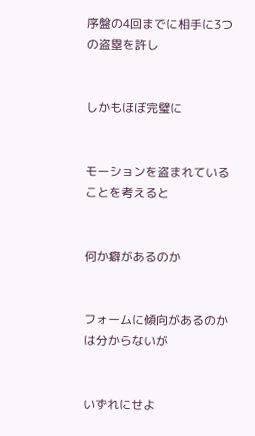序盤の4回までに相手に3つの盗塁を許し


しかもほぼ完璧に


モーションを盗まれていることを考えると


何か癖があるのか


フォームに傾向があるのかは分からないが


いずれにせよ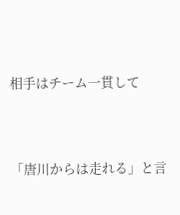相手はチーム一貫して


「唐川からは走れる」と言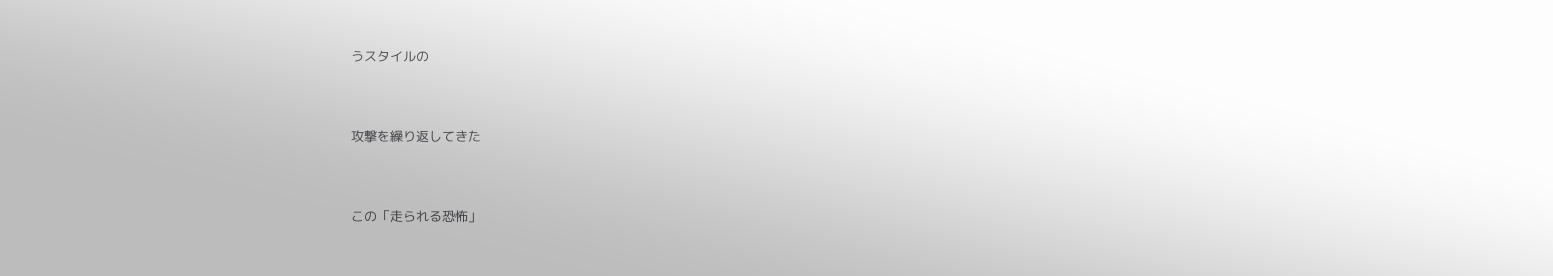うスタイルの


攻撃を繰り返してきた


この「走られる恐怖」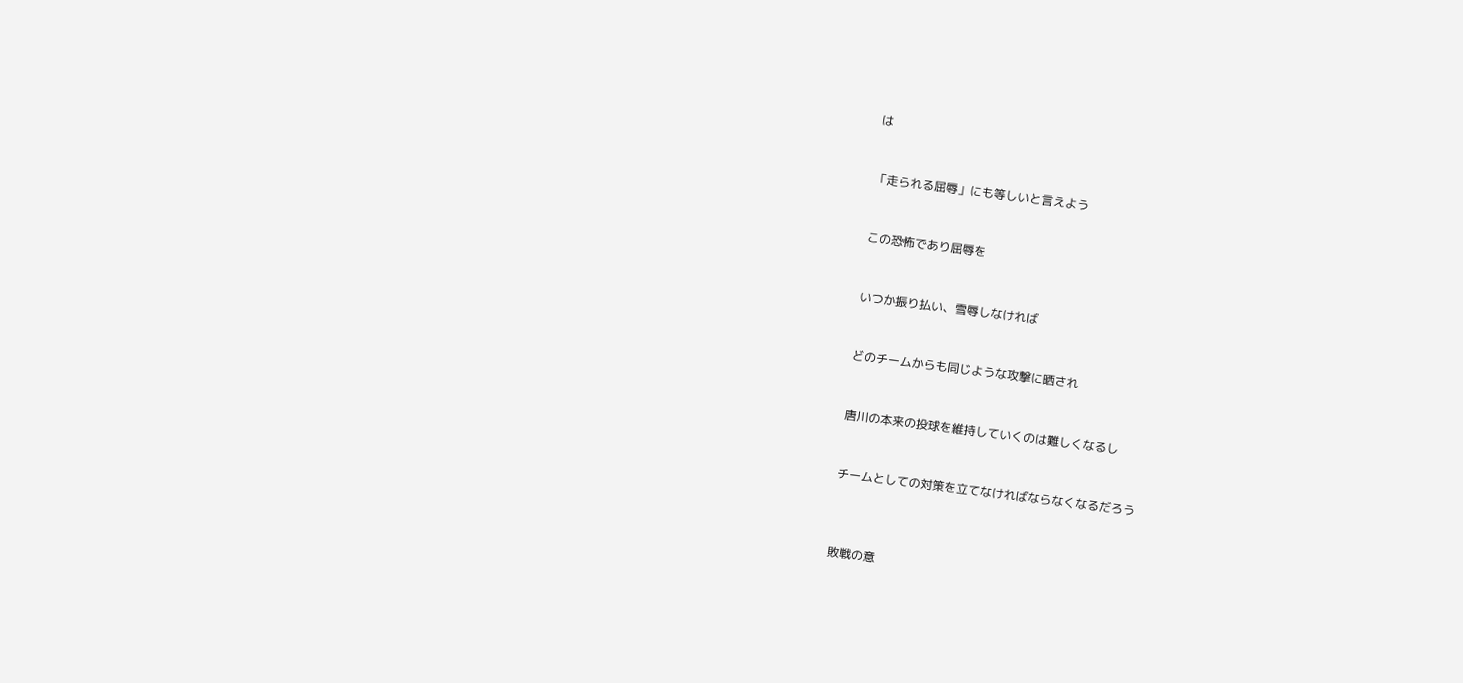は


「走られる屈辱」にも等しいと言えよう


この恐怖であり屈辱を


いつか振り払い、雪辱しなければ


どのチームからも同じような攻撃に晒され


唐川の本来の投球を維持していくのは難しくなるし


チームとしての対策を立てなければならなくなるだろう



敗戦の意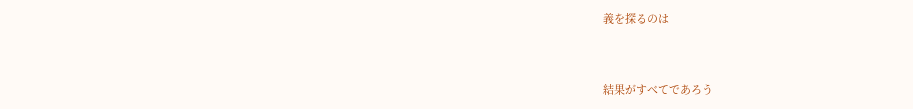義を探るのは


結果がすべてであろう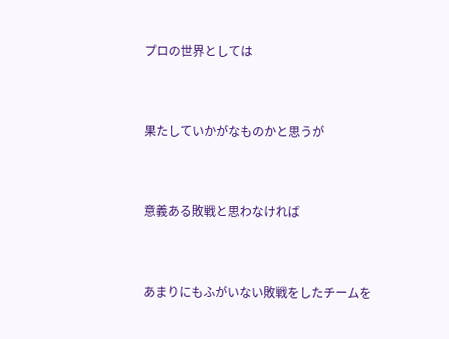プロの世界としては


果たしていかがなものかと思うが


意義ある敗戦と思わなければ


あまりにもふがいない敗戦をしたチームを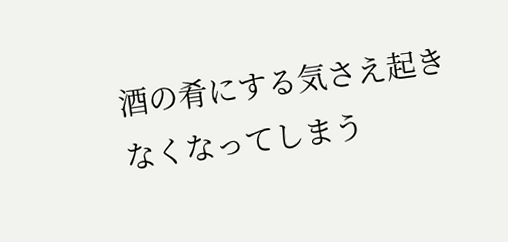酒の肴にする気さえ起きなくなってしまう